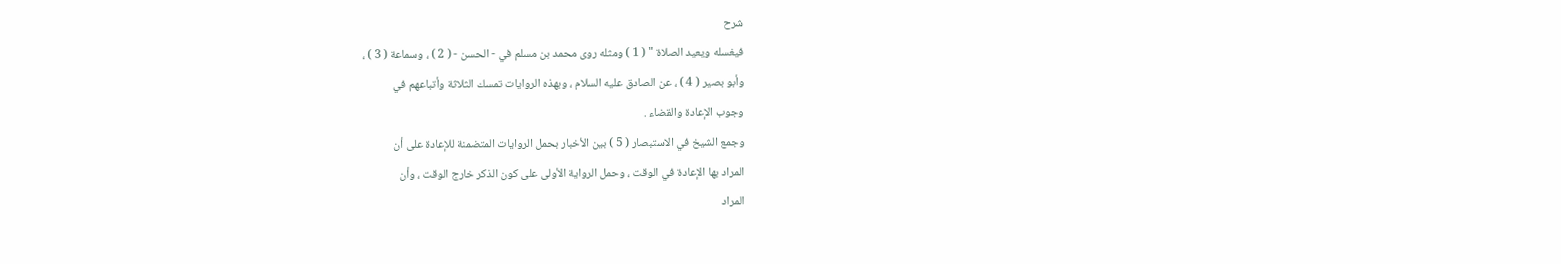شرح
فيغسله ويعيد الصلاة " ( 1 ) ومثله روى محمد بن مسلم في - الحسن - ( 2 ) ، وسماعة ( 3 ) ،
وأبو بصير ( 4 ) ، عن الصادق عليه السلام ، وبهذه الروايات تمسك الثلاثة وأتباعهم في
وجوب الإعادة والقضاء .
وجمع الشيخ في الاستبصار ( 5 ) بين الأخبار بحمل الروايات المتضمنة للإعادة على أن
المراد بها الإعادة في الوقت ، وحمل الرواية الأولى على كون الذكر خارج الوقت ، وأن
المراد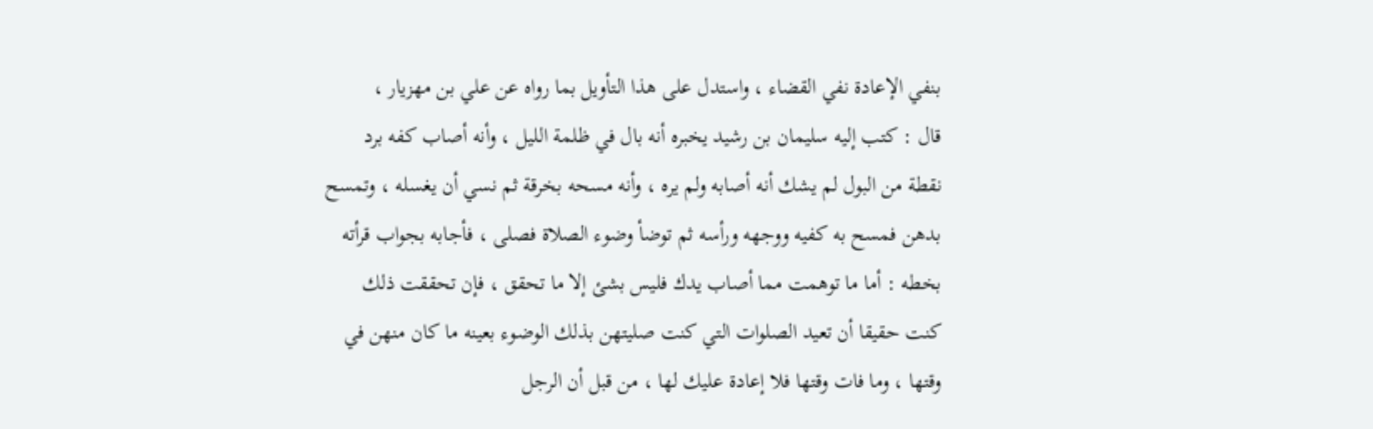بنفي الإعادة نفي القضاء ، واستدل على هذا التأويل بما رواه عن علي بن مهزيار ،
قال : كتب إليه سليمان بن رشيد يخبره أنه بال في ظلمة الليل ، وأنه أصاب كفه برد
نقطة من البول لم يشك أنه أصابه ولم يره ، وأنه مسحه بخرقة ثم نسي أن يغسله ، وتمسح
بدهن فمسح به كفيه ووجهه ورأسه ثم توضأ وضوء الصلاة فصلى ، فأجابه بجواب قرأته
بخطه : أما ما توهمت مما أصاب يدك فليس بشئ إلا ما تحقق ، فإن تحققت ذلك
كنت حقيقا أن تعيد الصلوات التي كنت صليتهن بذلك الوضوء بعينه ما كان منهن في
وقتها ، وما فات وقتها فلا إعادة عليك لها ، من قبل أن الرجل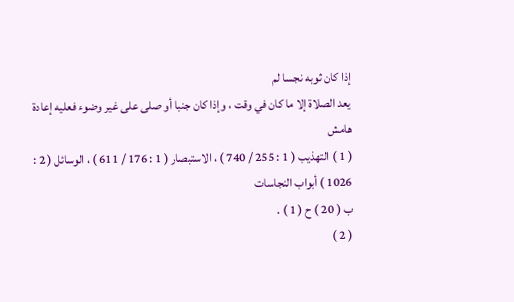إذا كان ثوبه نجسا لم
يعد الصلاة إلا ما كان في وقت ، وإذا كان جنبا أو صلى على غير وضوء فعليه إعادة
هامش
( 1 ) التهذيب ( 1 : 255 / 740 ) ، الاستبصار ( 1 : 176 / 611 ) ، الوسائل ( 2 : 1026 ) أبواب النجاسات
ب ( 20 ) ح ( 1 ) .
( 2 )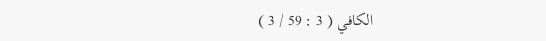الكافي ( 3 : 59 / 3 )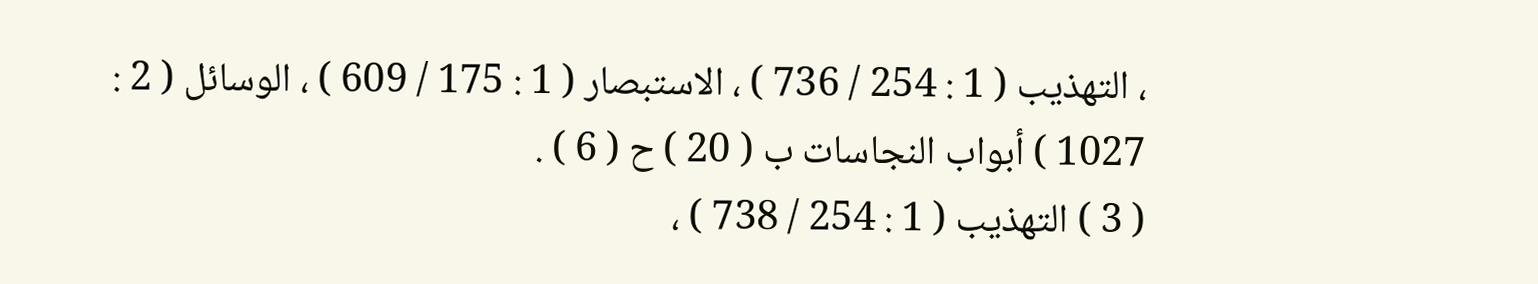، التهذيب ( 1 : 254 / 736 ) ، الاستبصار ( 1 : 175 / 609 ) ، الوسائل ( 2 :
1027 ) أبواب النجاسات ب ( 20 ) ح ( 6 ) .
( 3 ) التهذيب ( 1 : 254 / 738 ) ،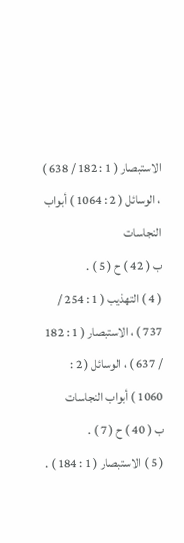الاستبصار ( 1 : 182 / 638 ) ، الوسائل ( 2 : 1064 ) أبواب النجاسات
ب ( 42 ) ح ( 5 ) .
( 4 ) التهذيب ( 1 : 254 / 737 ) ، الاستبصار ( 1 : 182 / 637 ) ، الوسائل ( 2 : 1060 ) أبواب النجاسات
ب ( 40 ) ح ( 7 ) .
( 5 ) الاستبصار ( 1 : 184 ) .